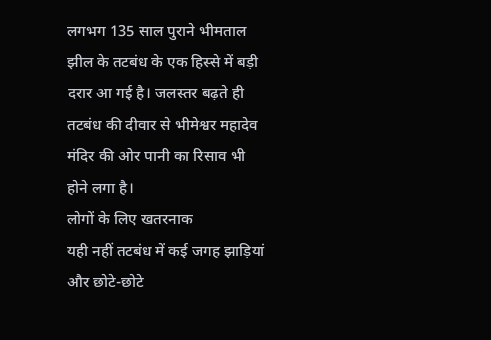लगभग 135 साल पुराने भीमताल झील के तटबंध के एक हिस्से में बड़ी दरार आ गई है। जलस्तर बढ़ते ही तटबंध की दीवार से भीमेश्वर महादेव मंदिर की ओर पानी का रिसाव भी होने लगा है।
लोगों के लिए खतरनाक
यही नहीं तटबंध में कई जगह झाड़ियां और छोटे-छोटे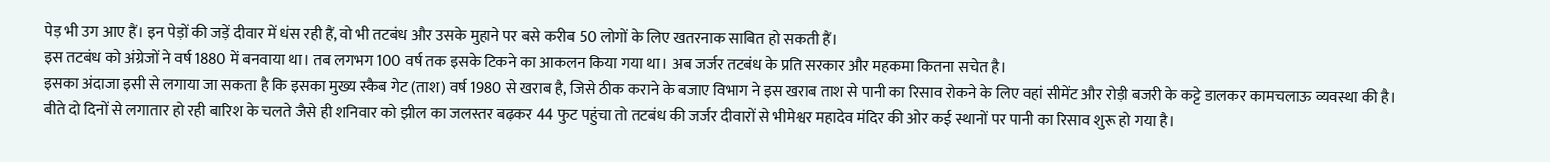पेड़ भी उग आए हैं। इन पेड़ों की जड़ें दीवार में धंस रही हैं, वो भी तटबंध और उसके मुहाने पर बसे करीब 50 लोगों के लिए खतरनाक साबित हो सकती हैं।
इस तटबंध को अंग्रेजों ने वर्ष 1880 में बनवाया था। तब लगभग 100 वर्ष तक इसके टिकने का आकलन किया गया था। अब जर्जर तटबंध के प्रति सरकार और महकमा कितना सचेत है।
इसका अंदाजा इसी से लगाया जा सकता है कि इसका मुख्य स्कैब गेट (ताश) वर्ष 1980 से खराब है, जिसे ठीक कराने के बजाए विभाग ने इस खराब ताश से पानी का रिसाव रोकने के लिए वहां सीमेंट और रोड़ी बजरी के कट्टे डालकर कामचलाऊ व्यवस्था की है।
बीते दो दिनों से लगातार हो रही बारिश के चलते जैसे ही शनिवार को झील का जलस्तर बढ़कर 44 फुट पहुंचा तो तटबंध की जर्जर दीवारों से भीमेश्वर महादेव मंदिर की ओर कई स्थानों पर पानी का रिसाव शुरू हो गया है।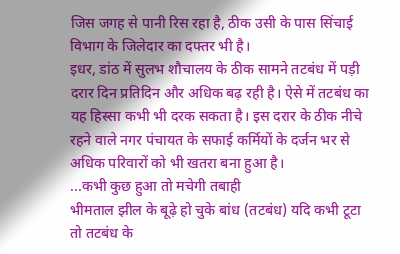जिस जगह से पानी रिस रहा है, ठीक उसी के पास सिंचाई विभाग के जिलेदार का दफ्तर भी है।
इधर, डांठ में सुलभ शौचालय के ठीक सामने तटबंध में पड़ी दरार दिन प्रतिदिन और अधिक बढ़ रही है। ऐसे में तटबंध का यह हिस्सा कभी भी दरक सकता है। इस दरार के ठीक नीचे रहने वाले नगर पंचायत के सफाई कर्मियों के दर्जन भर से अधिक परिवारों को भी खतरा बना हुआ है।
...कभी कुछ हुआ तो मचेगी तबाही
भीमताल झील के बूढ़े हो चुके बांध (तटबंध) यदि कभी टूटा तो तटबंध के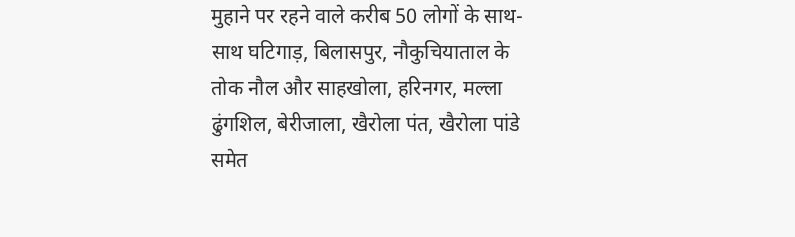मुहाने पर रहने वाले करीब 50 लोगों के साथ-साथ घटिगाड़, बिलासपुर, नौकुचियाताल के तोक नौल और साहखोला, हरिनगर, मल्ला ढुंगशिल, बेरीजाला, खैरोला पंत, खैरोला पांडे समेत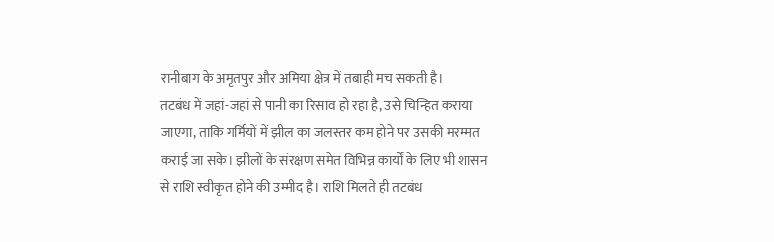रानीबाग के अमृतपुर और अमिया क्षेत्र में तबाही मच सकती है।
तटबंध में जहां-जहां से पानी का रिसाव हो रहा है, उसे चिन्हित कराया जाएगा, ताकि गर्मियों में झील का जलस्तर कम होने पर उसकी मरम्मत कराई जा सके। झीलों के संरक्षण समेत विभिन्न कार्यों के लिए भी शासन से राशि स्वीकृत होने की उम्मीद है। राशि मिलते ही तटबंध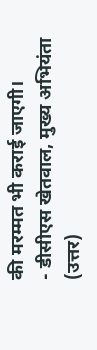की मरम्मत भी कराई जाएगी।
- डीसीएस खेतवाल, मुख्य अभियंता (उत्तर)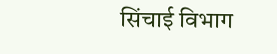सिंचाई विभाग